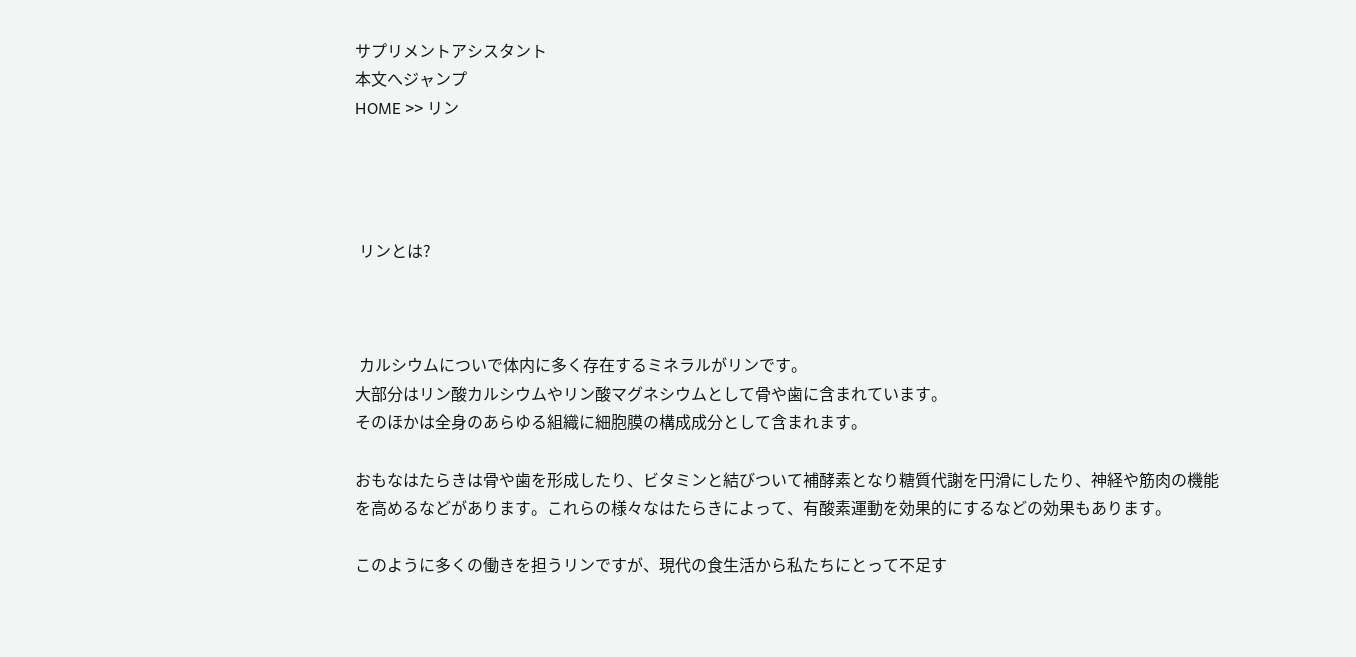サプリメントアシスタント
本文へジャンプ
HOME >> リン




 リンとは?



 カルシウムについで体内に多く存在するミネラルがリンです。
大部分はリン酸カルシウムやリン酸マグネシウムとして骨や歯に含まれています。
そのほかは全身のあらゆる組織に細胞膜の構成成分として含まれます。

おもなはたらきは骨や歯を形成したり、ビタミンと結びついて補酵素となり糖質代謝を円滑にしたり、神経や筋肉の機能を高めるなどがあります。これらの様々なはたらきによって、有酸素運動を効果的にするなどの効果もあります。

このように多くの働きを担うリンですが、現代の食生活から私たちにとって不足す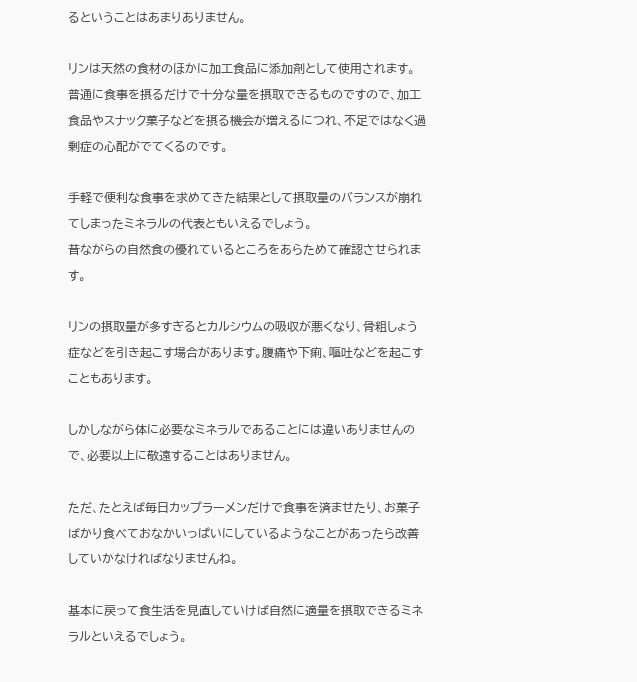るということはあまりありません。

リンは天然の食材のほかに加工食品に添加剤として使用されます。
普通に食事を摂るだけで十分な量を摂取できるものですので、加工食品やスナック菓子などを摂る機会が増えるにつれ、不足ではなく過剰症の心配がでてくるのです。

手軽で便利な食事を求めてきた結果として摂取量のバランスが崩れてしまったミネラルの代表ともいえるでしょう。
昔ながらの自然食の優れているところをあらためて確認させられます。

リンの摂取量が多すぎるとカルシウムの吸収が悪くなり、骨粗しょう症などを引き起こす場合があります。腹痛や下痢、嘔吐などを起こすこともあります。

しかしながら体に必要なミネラルであることには違いありませんので、必要以上に敬遠することはありません。

ただ、たとえば毎日カップラーメンだけで食事を済ませたり、お菓子ばかり食べておなかいっぱいにしているようなことがあったら改善していかなければなりませんね。

基本に戻って食生活を見直していけば自然に適量を摂取できるミネラルといえるでしょう。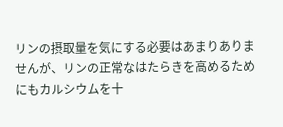リンの摂取量を気にする必要はあまりありませんが、リンの正常なはたらきを高めるためにもカルシウムを十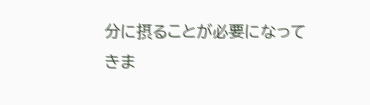分に摂ることが必要になってきま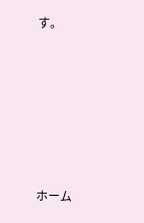す。






ホーム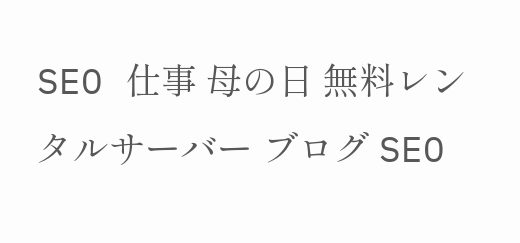SEO 仕事 母の日 無料レンタルサーバー ブログ SEO